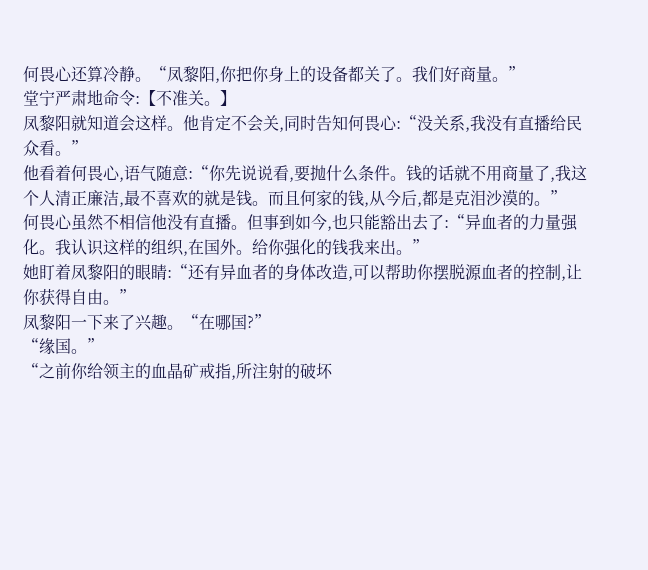何畏心还算冷静。“凤黎阳,你把你身上的设备都关了。我们好商量。”
堂宁严肃地命令:【不准关。】
凤黎阳就知道会这样。他肯定不会关,同时告知何畏心:“没关系,我没有直播给民众看。”
他看着何畏心,语气随意:“你先说说看,要抛什么条件。钱的话就不用商量了,我这个人清正廉洁,最不喜欢的就是钱。而且何家的钱,从今后,都是克泪沙漠的。”
何畏心虽然不相信他没有直播。但事到如今,也只能豁出去了:“异血者的力量强化。我认识这样的组织,在国外。给你强化的钱我来出。”
她盯着凤黎阳的眼睛:“还有异血者的身体改造,可以帮助你摆脱源血者的控制,让你获得自由。”
凤黎阳一下来了兴趣。“在哪国?”
“缘国。”
“之前你给领主的血晶矿戒指,所注射的破坏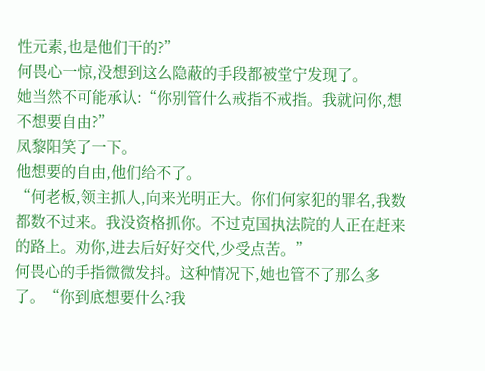性元素,也是他们干的?”
何畏心一惊,没想到这么隐蔽的手段都被堂宁发现了。
她当然不可能承认:“你别管什么戒指不戒指。我就问你,想不想要自由?”
凤黎阳笑了一下。
他想要的自由,他们给不了。
“何老板,领主抓人,向来光明正大。你们何家犯的罪名,我数都数不过来。我没资格抓你。不过克国执法院的人正在赶来的路上。劝你,进去后好好交代,少受点苦。”
何畏心的手指微微发抖。这种情况下,她也管不了那么多了。“你到底想要什么?我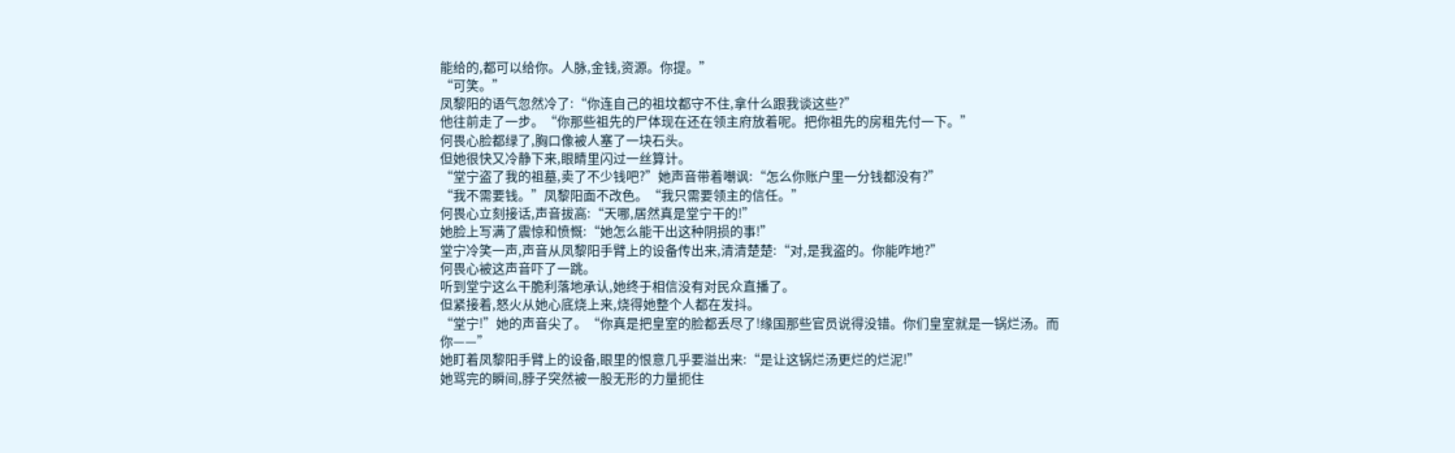能给的,都可以给你。人脉,金钱,资源。你提。”
“可笑。”
凤黎阳的语气忽然冷了:“你连自己的祖坟都守不住,拿什么跟我谈这些?”
他往前走了一步。“你那些祖先的尸体现在还在领主府放着呢。把你祖先的房租先付一下。”
何畏心脸都绿了,胸口像被人塞了一块石头。
但她很快又冷静下来,眼睛里闪过一丝算计。
“堂宁盗了我的祖墓,卖了不少钱吧?”她声音带着嘲讽:“怎么你账户里一分钱都没有?”
“我不需要钱。”凤黎阳面不改色。“我只需要领主的信任。”
何畏心立刻接话,声音拔高:“天哪,居然真是堂宁干的!”
她脸上写满了震惊和愤慨:“她怎么能干出这种阴损的事!”
堂宁冷笑一声,声音从凤黎阳手臂上的设备传出来,清清楚楚:“对,是我盗的。你能咋地?”
何畏心被这声音吓了一跳。
听到堂宁这么干脆利落地承认,她终于相信没有对民众直播了。
但紧接着,怒火从她心底烧上来,烧得她整个人都在发抖。
“堂宁!”她的声音尖了。“你真是把皇室的脸都丢尽了!缘国那些官员说得没错。你们皇室就是一锅烂汤。而你——”
她盯着凤黎阳手臂上的设备,眼里的恨意几乎要溢出来:“是让这锅烂汤更烂的烂泥!”
她骂完的瞬间,脖子突然被一股无形的力量扼住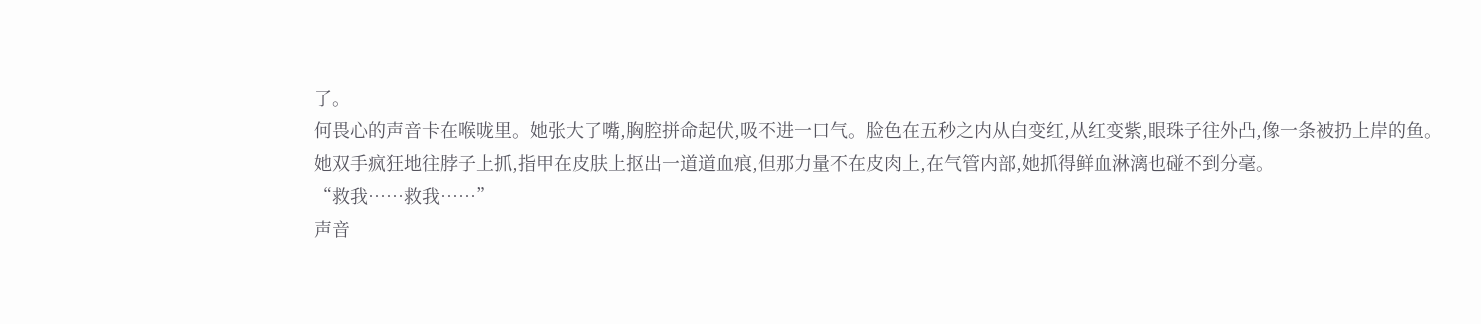了。
何畏心的声音卡在喉咙里。她张大了嘴,胸腔拼命起伏,吸不进一口气。脸色在五秒之内从白变红,从红变紫,眼珠子往外凸,像一条被扔上岸的鱼。
她双手疯狂地往脖子上抓,指甲在皮肤上抠出一道道血痕,但那力量不在皮肉上,在气管内部,她抓得鲜血淋漓也碰不到分毫。
“救我……救我……”
声音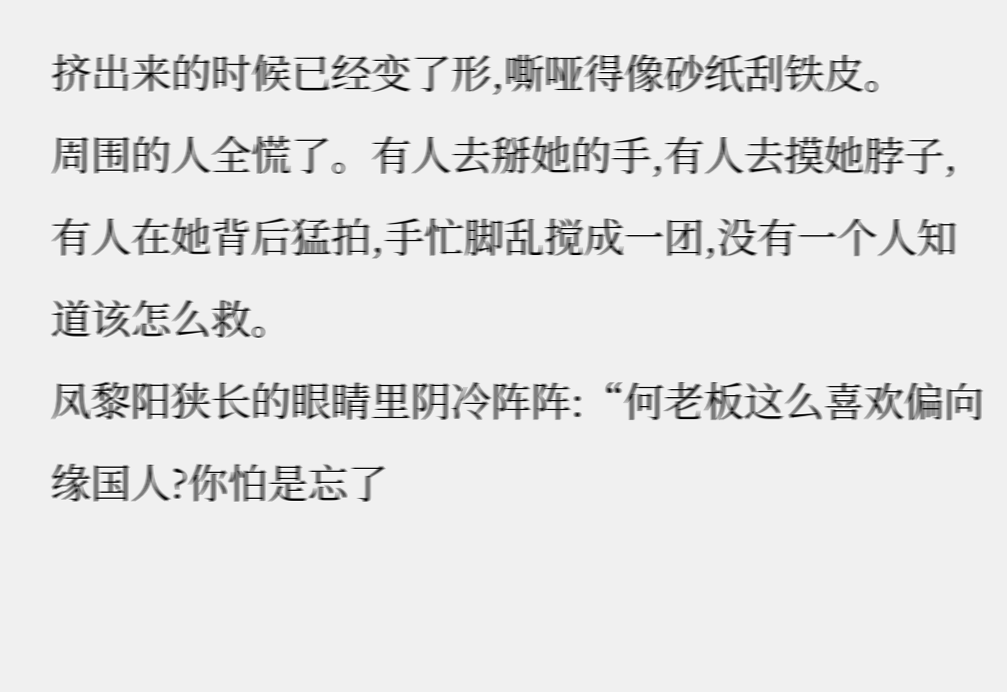挤出来的时候已经变了形,嘶哑得像砂纸刮铁皮。
周围的人全慌了。有人去掰她的手,有人去摸她脖子,有人在她背后猛拍,手忙脚乱搅成一团,没有一个人知道该怎么救。
凤黎阳狭长的眼睛里阴冷阵阵:“何老板这么喜欢偏向缘国人?你怕是忘了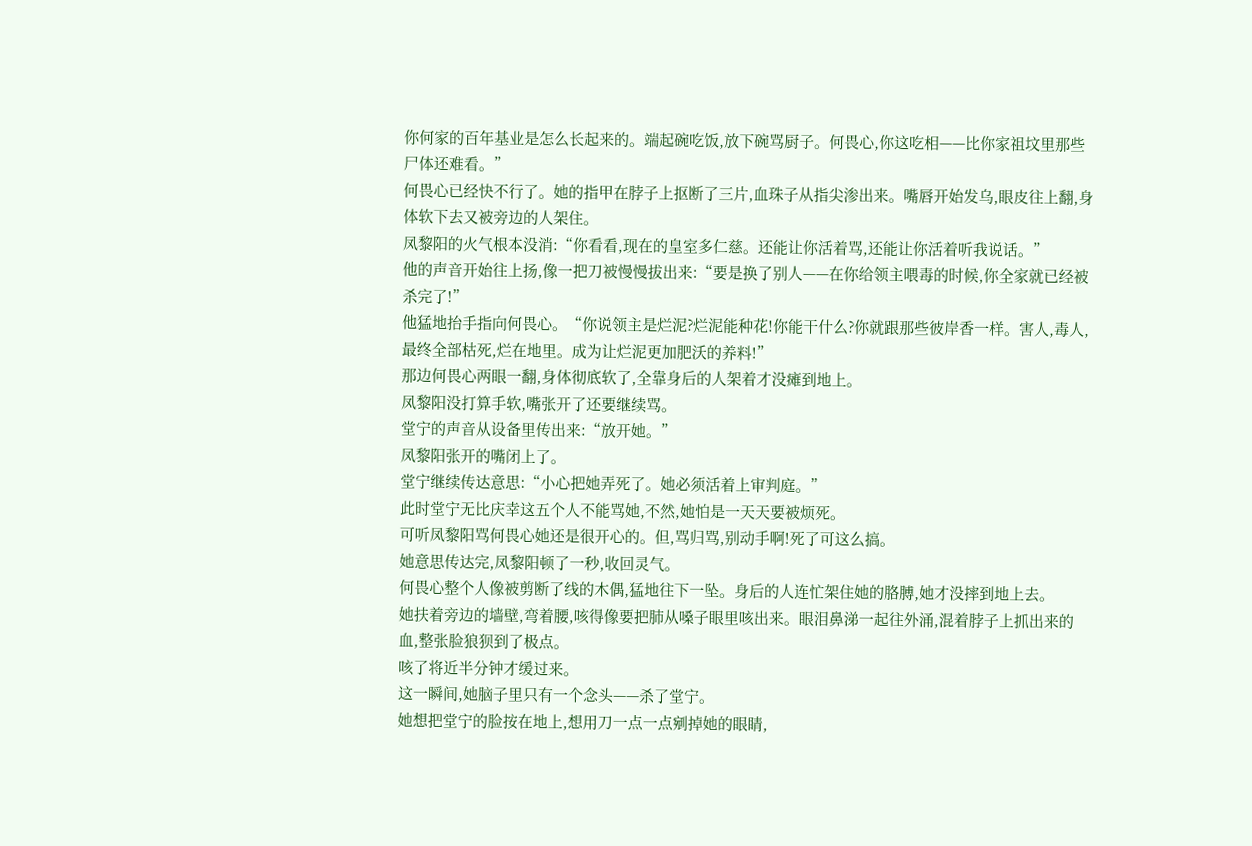你何家的百年基业是怎么长起来的。端起碗吃饭,放下碗骂厨子。何畏心,你这吃相——比你家祖坟里那些尸体还难看。”
何畏心已经快不行了。她的指甲在脖子上抠断了三片,血珠子从指尖渗出来。嘴唇开始发乌,眼皮往上翻,身体软下去又被旁边的人架住。
凤黎阳的火气根本没消:“你看看,现在的皇室多仁慈。还能让你活着骂,还能让你活着听我说话。”
他的声音开始往上扬,像一把刀被慢慢拔出来:“要是换了别人——在你给领主喂毒的时候,你全家就已经被杀完了!”
他猛地抬手指向何畏心。“你说领主是烂泥?烂泥能种花!你能干什么?你就跟那些彼岸香一样。害人,毒人,最终全部枯死,烂在地里。成为让烂泥更加肥沃的养料!”
那边何畏心两眼一翻,身体彻底软了,全靠身后的人架着才没瘫到地上。
凤黎阳没打算手软,嘴张开了还要继续骂。
堂宁的声音从设备里传出来:“放开她。”
凤黎阳张开的嘴闭上了。
堂宁继续传达意思:“小心把她弄死了。她必须活着上审判庭。”
此时堂宁无比庆幸这五个人不能骂她,不然,她怕是一天天要被烦死。
可听凤黎阳骂何畏心她还是很开心的。但,骂归骂,别动手啊!死了可这么搞。
她意思传达完,凤黎阳顿了一秒,收回灵气。
何畏心整个人像被剪断了线的木偶,猛地往下一坠。身后的人连忙架住她的胳膊,她才没摔到地上去。
她扶着旁边的墙壁,弯着腰,咳得像要把肺从嗓子眼里咳出来。眼泪鼻涕一起往外涌,混着脖子上抓出来的血,整张脸狼狈到了极点。
咳了将近半分钟才缓过来。
这一瞬间,她脑子里只有一个念头——杀了堂宁。
她想把堂宁的脸按在地上,想用刀一点一点剜掉她的眼睛,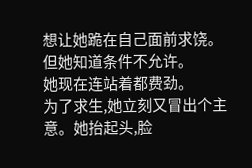想让她跪在自己面前求饶。
但她知道条件不允许。
她现在连站着都费劲。
为了求生,她立刻又冒出个主意。她抬起头,脸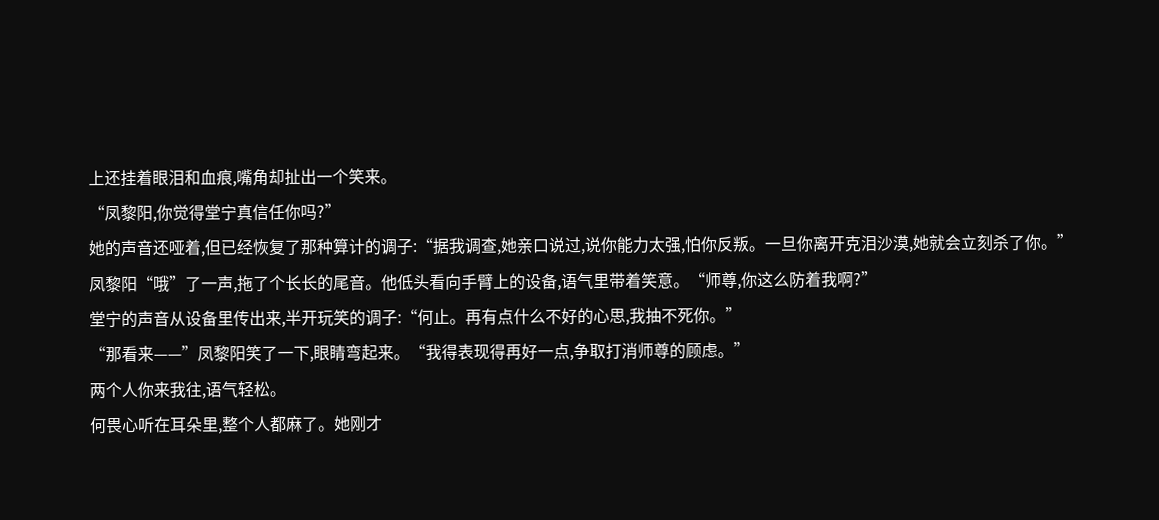上还挂着眼泪和血痕,嘴角却扯出一个笑来。
“凤黎阳,你觉得堂宁真信任你吗?”
她的声音还哑着,但已经恢复了那种算计的调子:“据我调查,她亲口说过,说你能力太强,怕你反叛。一旦你离开克泪沙漠,她就会立刻杀了你。”
凤黎阳“哦”了一声,拖了个长长的尾音。他低头看向手臂上的设备,语气里带着笑意。“师尊,你这么防着我啊?”
堂宁的声音从设备里传出来,半开玩笑的调子:“何止。再有点什么不好的心思,我抽不死你。”
“那看来——”凤黎阳笑了一下,眼睛弯起来。“我得表现得再好一点,争取打消师尊的顾虑。”
两个人你来我往,语气轻松。
何畏心听在耳朵里,整个人都麻了。她刚才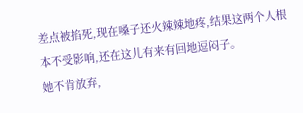差点被掐死,现在嗓子还火辣辣地疼,结果这两个人根本不受影响,还在这儿有来有回地逗闷子。
她不肯放弃,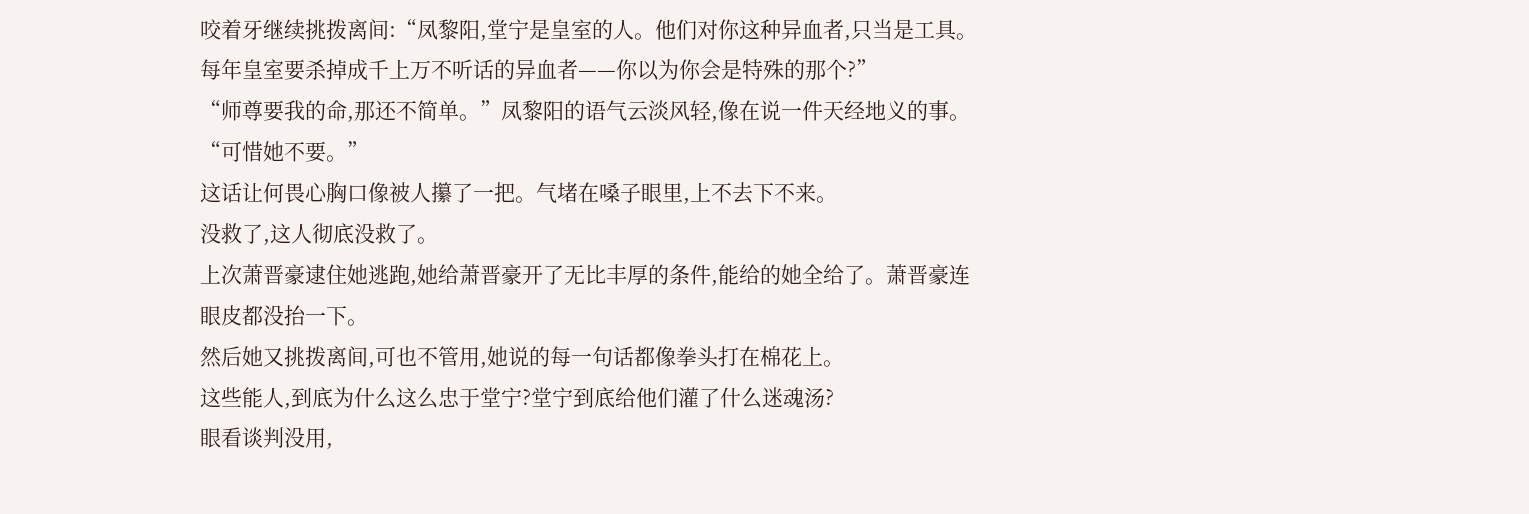咬着牙继续挑拨离间:“凤黎阳,堂宁是皇室的人。他们对你这种异血者,只当是工具。每年皇室要杀掉成千上万不听话的异血者——你以为你会是特殊的那个?”
“师尊要我的命,那还不简单。”凤黎阳的语气云淡风轻,像在说一件天经地义的事。“可惜她不要。”
这话让何畏心胸口像被人攥了一把。气堵在嗓子眼里,上不去下不来。
没救了,这人彻底没救了。
上次萧晋豪逮住她逃跑,她给萧晋豪开了无比丰厚的条件,能给的她全给了。萧晋豪连眼皮都没抬一下。
然后她又挑拨离间,可也不管用,她说的每一句话都像拳头打在棉花上。
这些能人,到底为什么这么忠于堂宁?堂宁到底给他们灌了什么迷魂汤?
眼看谈判没用,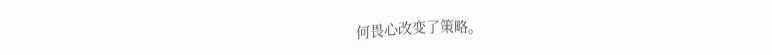何畏心改变了策略。